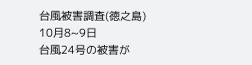台風被害調査(徳之島) 10月8~9日
台風24号の被害が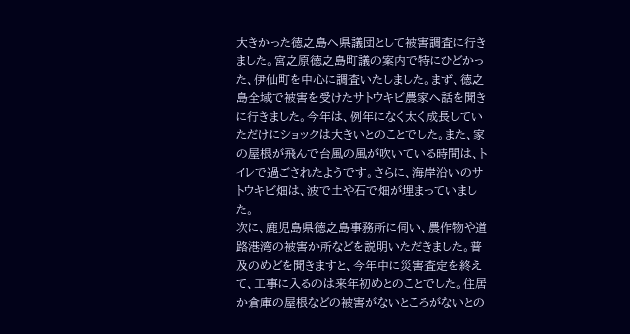大きかった徳之島へ県議団として被害調査に行きました。宮之原徳之島町議の案内で特にひどかった、伊仙町を中心に調査いたしました。まず、徳之島全域で被害を受けたサトウキビ農家へ話を聞きに行きました。今年は、例年になく太く成長していただけにショックは大きいとのことでした。また、家の屋根が飛んで台風の風が吹いている時間は、トイレで過ごされたようです。さらに、海岸沿いのサトウキビ畑は、波で土や石で畑が埋まっていました。
次に、鹿児島県徳之島事務所に伺い、農作物や道路港湾の被害か所などを説明いただきました。普及のめどを聞きますと、今年中に災害査定を終えて、工事に入るのは来年初めとのことでした。住居か倉庫の屋根などの被害がないところがないとの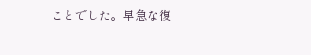ことでした。早急な復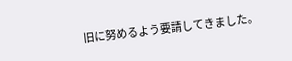旧に努めるよう要請してきました。